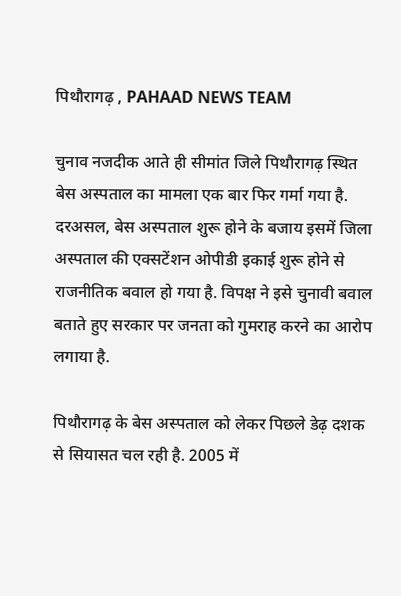पिथौरागढ़ , PAHAAD NEWS TEAM

चुनाव नजदीक आते ही सीमांत जिले पिथौरागढ़ स्थित बेस अस्पताल का मामला एक बार फिर गर्मा गया है. दरअसल, बेस अस्पताल शुरू होने के बजाय इसमें जिला अस्पताल की एक्सटेंशन ओपीडी इकाई शुरू होने से राजनीतिक बवाल हो गया है. विपक्ष ने इसे चुनावी बवाल बताते हुए सरकार पर जनता को गुमराह करने का आरोप लगाया है.

पिथौरागढ़ के बेस अस्पताल को लेकर पिछले डेढ़ दशक से सियासत चल रही है. 2005 में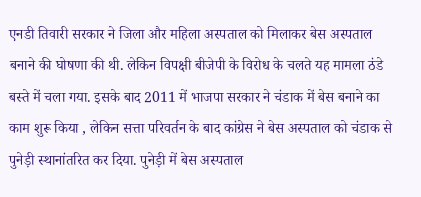एनडी तिवारी सरकार ने जिला और महिला अस्पताल को मिलाकर बेस अस्पताल बनाने की घोषणा की थी. लेकिन विपक्षी बीजेपी के विरोध के चलते यह मामला ठंडे बस्ते में चला गया. इसके बाद 2011 में भाजपा सरकार ने चंडाक में बेस बनाने का काम शुरू किया , लेकिन सत्ता परिवर्तन के बाद कांग्रेस ने बेस अस्पताल को चंडाक से पुनेड़ी स्थानांतरित कर दिया. पुनेड़ी में बेस अस्पताल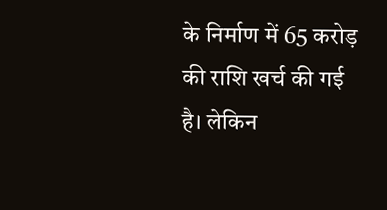के निर्माण में 65 करोड़ की राशि खर्च की गई है। लेकिन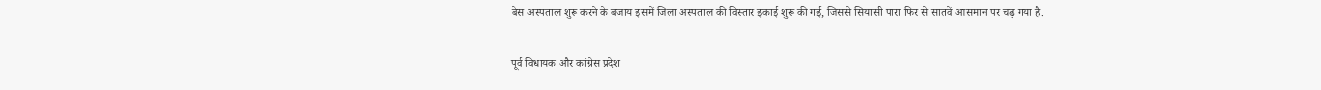बेस अस्पताल शुरू करने के बजाय इसमें जिला अस्पताल की विस्तार इकाई शुरू की गई, जिससे सियासी पारा फिर से सातवें आसमान पर चढ़ गया है.

पूर्व विधायक और कांग्रेस प्रदेश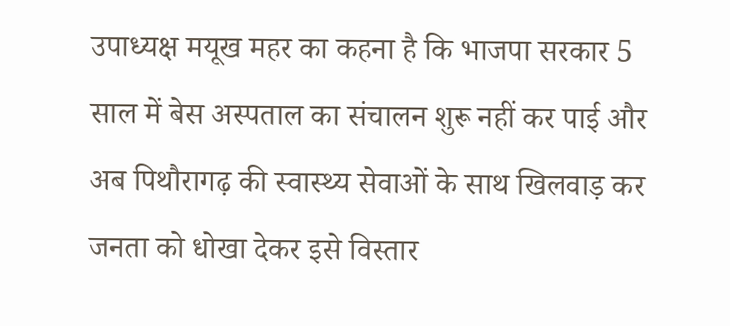उपाध्यक्ष मयूख महर का कहना है कि भाजपा सरकार 5 साल में बेस अस्पताल का संचालन शुरू नहीं कर पाई और अब पिथौरागढ़ की स्वास्थ्य सेवाओं के साथ खिलवाड़ कर जनता को धोखा देकर इसे विस्तार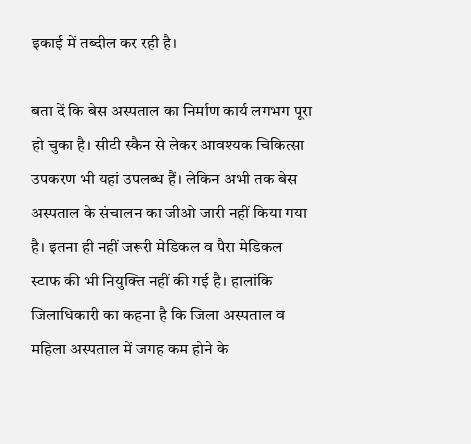इकाई में तब्दील कर रही है।

बता दें कि बेस अस्पताल का निर्माण कार्य लगभग पूरा हो चुका है। सीटी स्कैन से लेकर आवश्यक चिकित्सा उपकरण भी यहां उपलब्ध हैं। लेकिन अभी तक बेस अस्पताल के संचालन का जीओ जारी नहीं किया गया है। इतना ही नहीं जरूरी मेडिकल व पैरा मेडिकल स्टाफ की भी नियुक्ति नहीं की गई है। हालांकि जिलाधिकारी का कहना है कि जिला अस्पताल व महिला अस्पताल में जगह कम होने के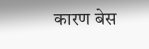कारण बेस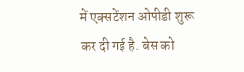में एक्सटेंशन ओपीडी शुरू कर दी गई है. बेस को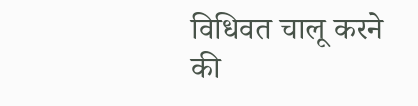विधिवत चालू करने की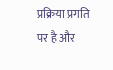प्रक्रिया प्रगति पर है और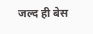जल्द ही बेस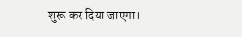शुरू कर दिया जाएगा।